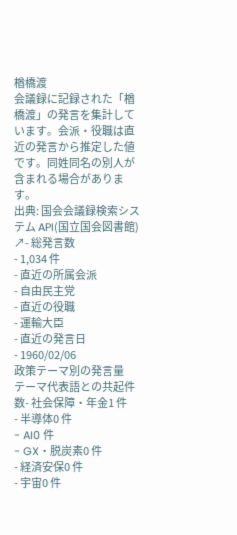楢橋渡
会議録に記録された「楢橋渡」の発言を集計しています。会派・役職は直近の発言から推定した値です。同姓同名の別人が含まれる場合があります。
出典: 国会会議録検索システム API(国立国会図書館) ↗- 総発言数
- 1,034 件
- 直近の所属会派
- 自由民主党
- 直近の役職
- 運輸大臣
- 直近の発言日
- 1960/02/06
政策テーマ別の発言量
テーマ代表語との共起件数- 社会保障・年金1 件
- 半導体0 件
- AI0 件
- GX・脱炭素0 件
- 経済安保0 件
- 宇宙0 件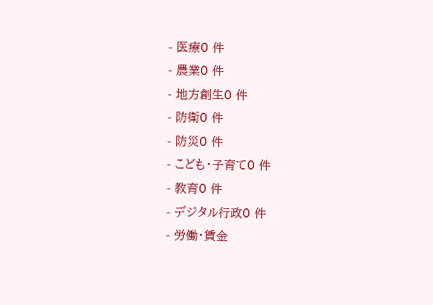- 医療0 件
- 農業0 件
- 地方創生0 件
- 防衛0 件
- 防災0 件
- こども・子育て0 件
- 教育0 件
- デジタル行政0 件
- 労働・賃金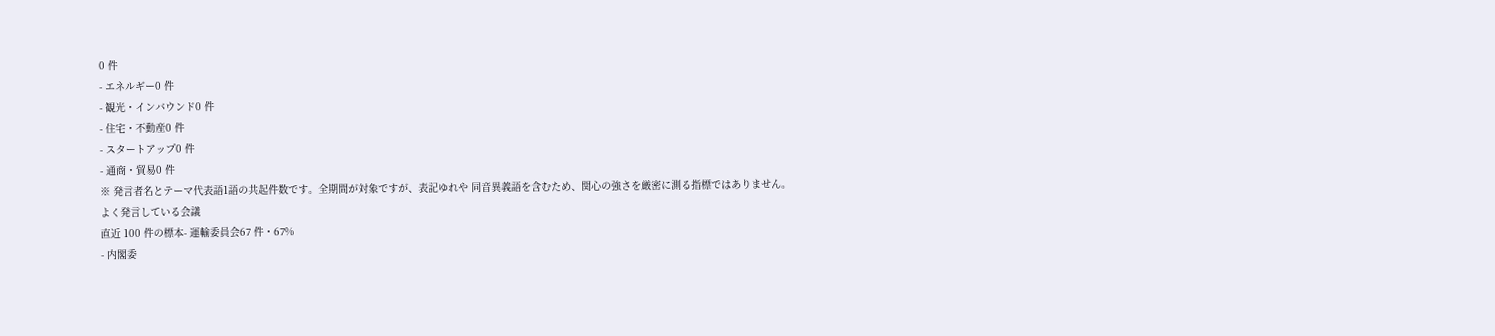0 件
- エネルギー0 件
- 観光・インバウンド0 件
- 住宅・不動産0 件
- スタートアップ0 件
- 通商・貿易0 件
※ 発言者名とテーマ代表語1語の共起件数です。全期間が対象ですが、表記ゆれや 同音異義語を含むため、関心の強さを厳密に測る指標ではありません。
よく発言している会議
直近 100 件の標本- 運輸委員会67 件・67%
- 内閣委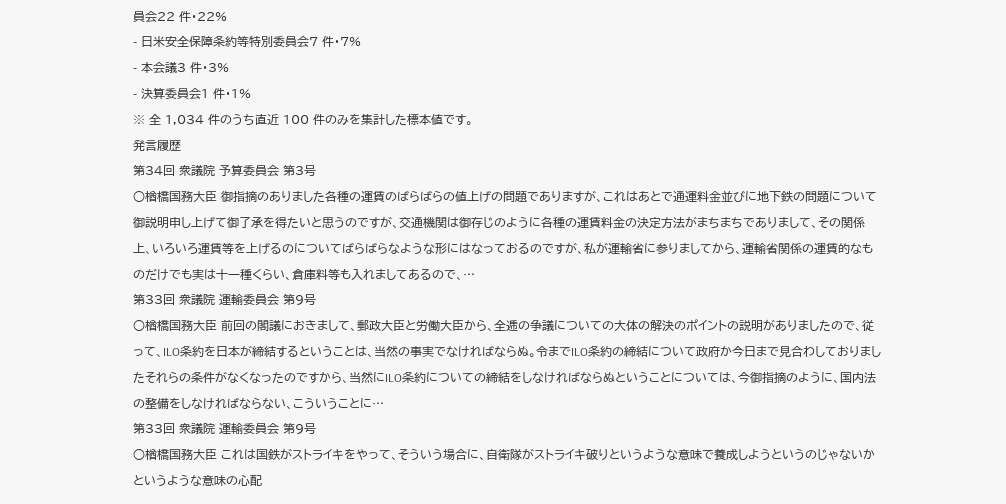員会22 件・22%
- 日米安全保障条約等特別委員会7 件・7%
- 本会議3 件・3%
- 決算委員会1 件・1%
※ 全 1,034 件のうち直近 100 件のみを集計した標本値です。
発言履歴
第34回 衆議院 予算委員会 第3号
○楢橋国務大臣 御指摘のありました各種の運賃のばらばらの値上げの問題でありますが、これはあとで通運料金並びに地下鉄の問題について御説明申し上げて御了承を得たいと思うのですが、交通機関は御存じのように各種の運賃料金の決定方法がまちまちでありまして、その関係上、いろいろ運賃等を上げるのについてばらばらなような形にはなっておるのですが、私が運輸省に参りましてから、運輸省関係の運賃的なものだけでも実は十一種くらい、倉庫料等も入れましてあるので、…
第33回 衆議院 運輸委員会 第9号
○楢橋国務大臣 前回の閣議におきまして、郵政大臣と労働大臣から、全逓の争議についての大体の解決のポイントの説明がありましたので、従って、ILO条約を日本が締結するということは、当然の事実でなければならぬ。令までILO条約の締結について政府か今日まで見合わしておりましたそれらの条件がなくなったのですから、当然にILO条約についての締結をしなければならぬということについては、今御指摘のように、国内法の整備をしなければならない、こういうことに…
第33回 衆議院 運輸委員会 第9号
○楢橋国務大臣 これは国鉄がストライキをやって、そういう場合に、自衛隊がストライキ破りというような意味で養成しようというのじゃないかというような意味の心配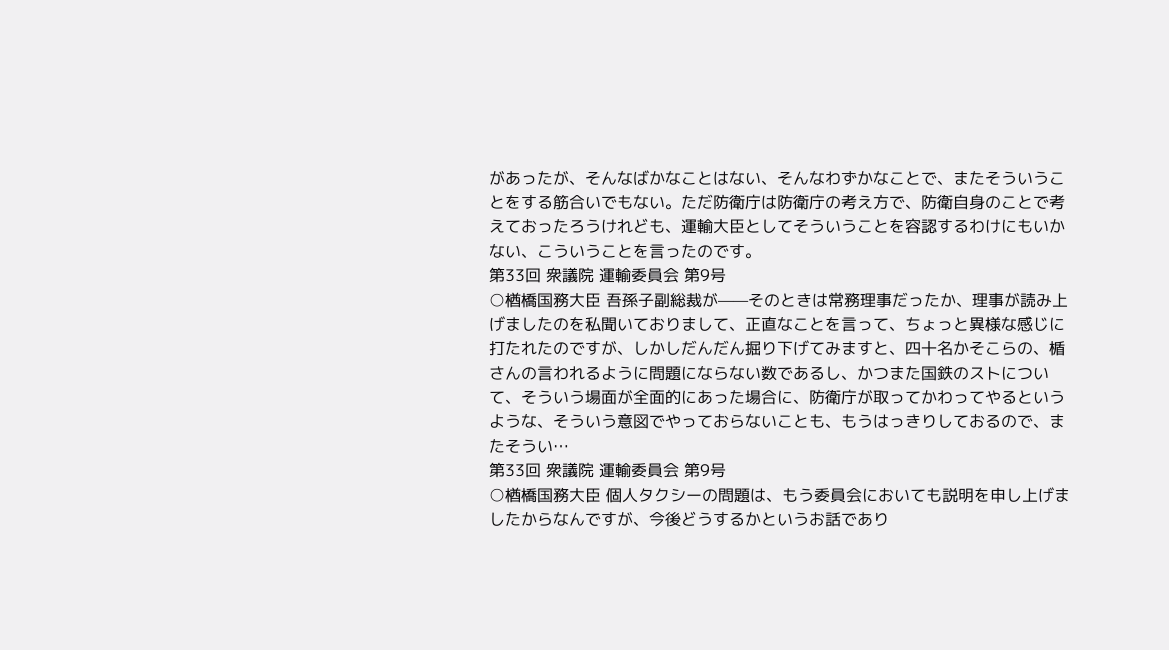があったが、そんなばかなことはない、そんなわずかなことで、またそういうことをする筋合いでもない。ただ防衛庁は防衛庁の考え方で、防衛自身のことで考えておったろうけれども、運輸大臣としてそういうことを容認するわけにもいかない、こういうことを言ったのです。
第33回 衆議院 運輸委員会 第9号
○楢橋国務大臣 吾孫子副総裁が——そのときは常務理事だったか、理事が読み上げましたのを私聞いておりまして、正直なことを言って、ちょっと異様な感じに打たれたのですが、しかしだんだん掘り下げてみますと、四十名かそこらの、楯さんの言われるように問題にならない数であるし、かつまた国鉄のストについて、そういう場面が全面的にあった場合に、防衛庁が取ってかわってやるというような、そういう意図でやっておらないことも、もうはっきりしておるので、またそうい…
第33回 衆議院 運輸委員会 第9号
○楢橋国務大臣 個人タクシーの問題は、もう委員会においても説明を申し上げましたからなんですが、今後どうするかというお話であり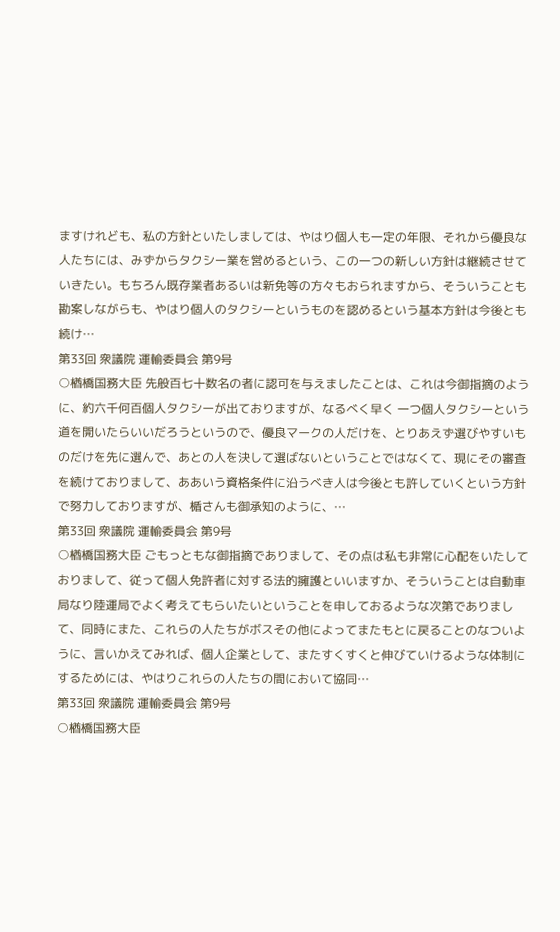ますけれども、私の方針といたしましては、やはり個人も一定の年限、それから優良な人たちには、みずからタクシー業を営めるという、この一つの新しい方針は継続させていきたい。もちろん既存業者あるいは新免等の方々もおられますから、そういうことも勘案しながらも、やはり個人のタクシーというものを認めるという基本方針は今後とも続け…
第33回 衆議院 運輸委員会 第9号
○楢橋国務大臣 先般百七十数名の者に認可を与えましたことは、これは今御指摘のように、約六千何百個人タクシーが出ておりますが、なるべく早く 一つ個人タクシーという道を開いたらいいだろうというので、優良マークの人だけを、とりあえず選びやすいものだけを先に選んで、あとの人を決して選ばないということではなくて、現にその審査を続けておりまして、ああいう資格条件に沿うべき人は今後とも許していくという方針で努力しておりますが、楯さんも御承知のように、…
第33回 衆議院 運輸委員会 第9号
○楢橋国務大臣 ごもっともな御指摘でありまして、その点は私も非常に心配をいたしておりまして、従って個人免許者に対する法的擁護といいますか、そういうことは自動車局なり陸運局でよく考えてもらいたいということを申しておるような次第でありまして、同時にまた、これらの人たちがボスその他によってまたもとに戻ることのなついように、言いかえてみれば、個人企業として、またすくすくと伸びていけるような体制にするためには、やはりこれらの人たちの間において協同…
第33回 衆議院 運輸委員会 第9号
○楢橋国務大臣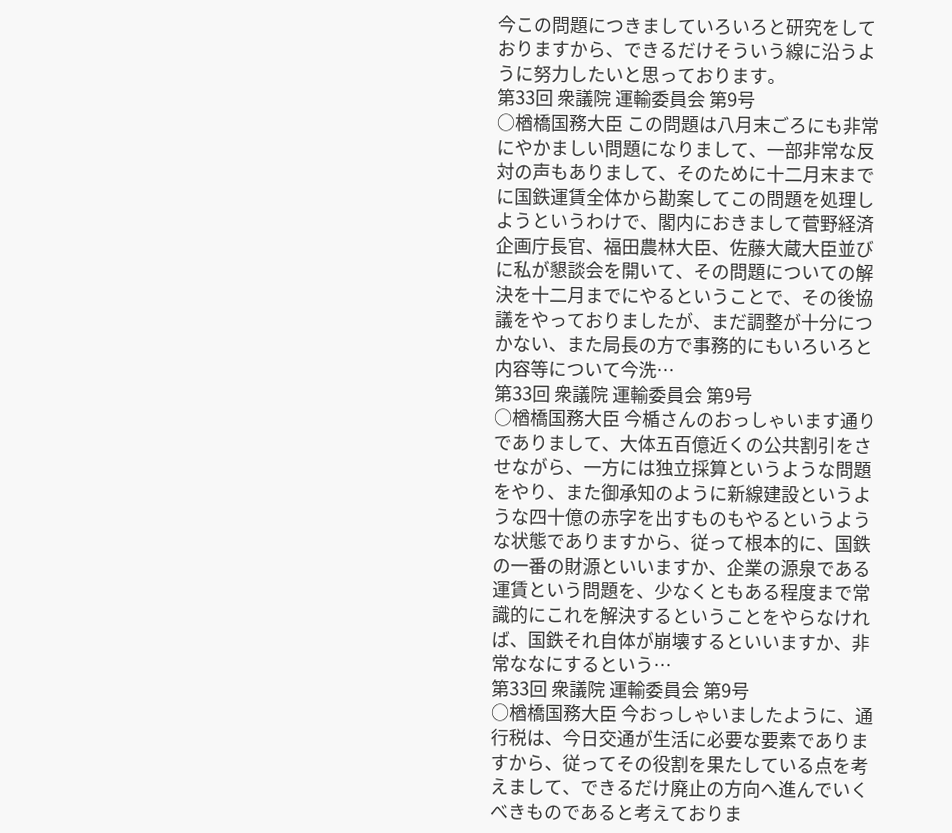今この問題につきましていろいろと研究をしておりますから、できるだけそういう線に沿うように努力したいと思っております。
第33回 衆議院 運輸委員会 第9号
○楢橋国務大臣 この問題は八月末ごろにも非常にやかましい問題になりまして、一部非常な反対の声もありまして、そのために十二月末までに国鉄運賃全体から勘案してこの問題を処理しようというわけで、閣内におきまして菅野経済企画庁長官、福田農林大臣、佐藤大蔵大臣並びに私が懇談会を開いて、その問題についての解決を十二月までにやるということで、その後協議をやっておりましたが、まだ調整が十分につかない、また局長の方で事務的にもいろいろと内容等について今洗…
第33回 衆議院 運輸委員会 第9号
○楢橋国務大臣 今楯さんのおっしゃいます通りでありまして、大体五百億近くの公共割引をさせながら、一方には独立採算というような問題をやり、また御承知のように新線建設というような四十億の赤字を出すものもやるというような状態でありますから、従って根本的に、国鉄の一番の財源といいますか、企業の源泉である運賃という問題を、少なくともある程度まで常識的にこれを解決するということをやらなければ、国鉄それ自体が崩壊するといいますか、非常ななにするという…
第33回 衆議院 運輸委員会 第9号
○楢橋国務大臣 今おっしゃいましたように、通行税は、今日交通が生活に必要な要素でありますから、従ってその役割を果たしている点を考えまして、できるだけ廃止の方向へ進んでいくべきものであると考えておりま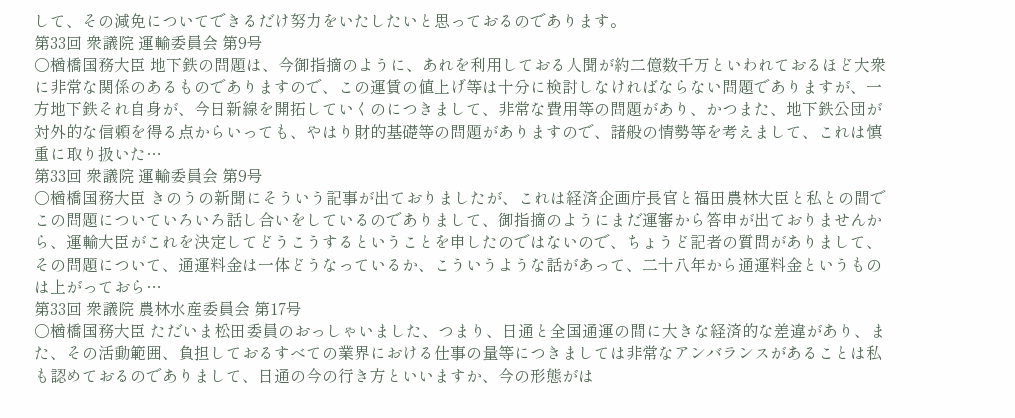して、その減免についてできるだけ努力をいたしたいと思っておるのであります。
第33回 衆議院 運輸委員会 第9号
○楢橋国務大臣 地下鉄の問題は、今御指摘のように、あれを利用しておる人聞が約二億数千万といわれておるほど大衆に非常な関係のあるものでありますので、この運賃の値上げ等は十分に検討しなければならない問題でありますが、一方地下鉄それ自身が、今日新線を開拓していくのにつきまして、非常な費用等の問題があり、かつまた、地下鉄公団が対外的な信頼を得る点からいっても、やはり財的基礎等の問題がありますので、諸般の情勢等を考えまして、これは慎重に取り扱いた…
第33回 衆議院 運輸委員会 第9号
○楢橋国務大臣 きのうの新聞にそういう記事が出ておりましたが、これは経済企画庁長官と福田農林大臣と私との間でこの問題についていろいろ話し合いをしているのでありまして、御指摘のようにまだ運審から答申が出ておりませんから、運輸大臣がこれを決定してどうこうするということを申したのではないので、ちょうど記者の質問がありまして、その問題について、通運料金は一体どうなっているか、こういうような話があって、二十八年から通運料金というものは上がっておら…
第33回 衆議院 農林水産委員会 第17号
○楢橋国務大臣 ただいま松田委員のおっしゃいました、つまり、日通と全国通運の間に大きな経済的な差違があり、また、その活動範囲、負担しておるすべての業界における仕事の量等につきましては非常なアンバランスがあることは私も認めておるのでありまして、日通の今の行き方といいますか、今の形態がは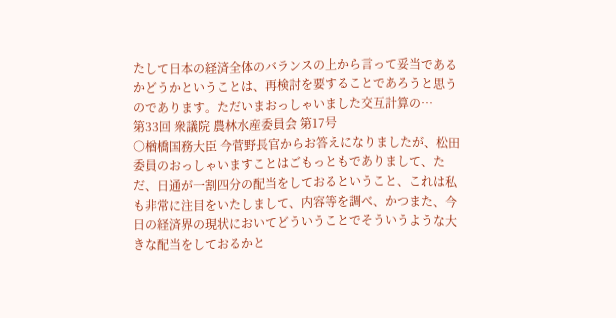たして日本の経済全体のバランスの上から言って妥当であるかどうかということは、再検討を要することであろうと思うのであります。ただいまおっしゃいました交互計算の…
第33回 衆議院 農林水産委員会 第17号
○楢橋国務大臣 今菅野長官からお答えになりましたが、松田委員のおっしゃいますことはごもっともでありまして、ただ、日通が一割四分の配当をしておるということ、これは私も非常に注目をいたしまして、内容等を調べ、かつまた、今日の経済界の現状においてどういうことでそういうような大きな配当をしておるかと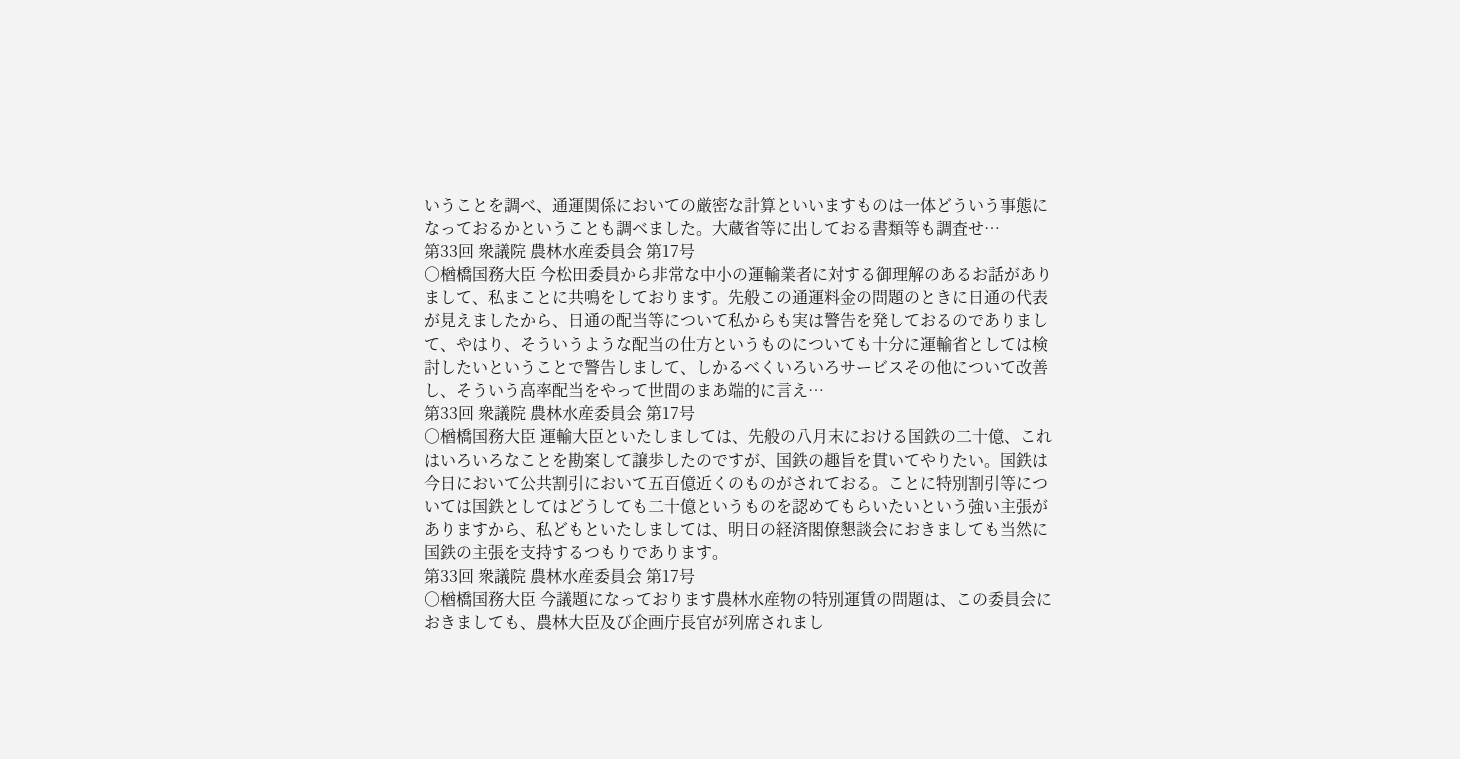いうことを調べ、通運関係においての厳密な計算といいますものは一体どういう事態になっておるかということも調べました。大蔵省等に出しておる書類等も調査せ…
第33回 衆議院 農林水産委員会 第17号
○楢橋国務大臣 今松田委員から非常な中小の運輸業者に対する御理解のあるお話がありまして、私まことに共鳴をしております。先般この通運料金の問題のときに日通の代表が見えましたから、日通の配当等について私からも実は警告を発しておるのでありまして、やはり、そういうような配当の仕方というものについても十分に運輸省としては検討したいということで警告しまして、しかるべくいろいろサービスその他について改善し、そういう高率配当をやって世間のまあ端的に言え…
第33回 衆議院 農林水産委員会 第17号
○楢橋国務大臣 運輸大臣といたしましては、先般の八月末における国鉄の二十億、これはいろいろなことを勘案して譲歩したのですが、国鉄の趣旨を貫いてやりたい。国鉄は今日において公共割引において五百億近くのものがされておる。ことに特別割引等については国鉄としてはどうしても二十億というものを認めてもらいたいという強い主張がありますから、私どもといたしましては、明日の経済閣僚懇談会におきましても当然に国鉄の主張を支持するつもりであります。
第33回 衆議院 農林水産委員会 第17号
○楢橋国務大臣 今議題になっております農林水産物の特別運賃の問題は、この委員会におきましても、農林大臣及び企画庁長官が列席されまし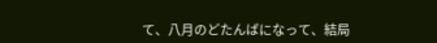て、八月のどたんばになって、結局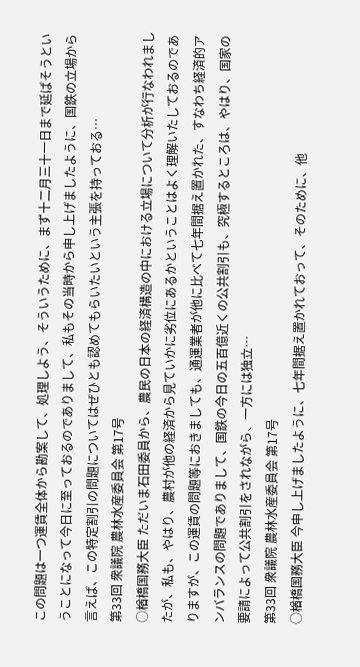この問題は一つ運賃全体から勘案して、処理しよう、そういうために、まず十二月三十一日まで延ばそうということになって今日に至っておるのでありまして、私もその当時から申し上げましたように、国鉄の立場から言えば、この特定割引の問題についてはぜひとも認めてもらいたいという主張を持っておる…
第33回 衆議院 農林水産委員会 第17号
○楢橋国務大臣 ただいま石田委員から、農民の日本の経済構造の中における立場について分析が行なわれましたが、私も、やはり、農村が他の経済から見ていかに劣位にあるかということはよく理解いたしておるのでありますが、この運賃の問題等におきましても、通運業者が他に比べて七年間据え置かれた、すなわち経済的アンバランスの問題でありまして、国鉄の今日の五百億近くの公共割引も、究極するところは、やはり、国家の要請によって公共割引をされながら、一方には独立…
第33回 衆議院 農林水産委員会 第17号
○楢橋国務大臣 今申し上げましたように、七年間据え置かれておって、そのために、他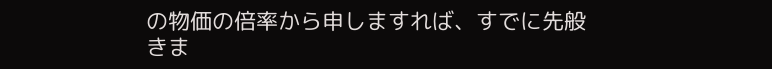の物価の倍率から申しますれば、すでに先般きま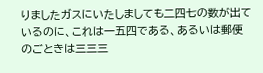りましたガスにいたしましても二四七の数が出ているのに、これは一五四である、あるいは郵便のごときは三三三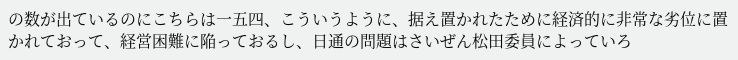の数が出ているのにこちらは一五四、こういうように、据え置かれたために経済的に非常な劣位に置かれておって、経営困難に陥っておるし、日通の問題はさいぜん松田委員によっていろ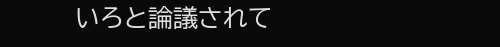いろと論議されて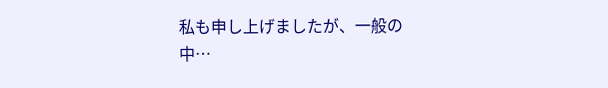私も申し上げましたが、一般の中…